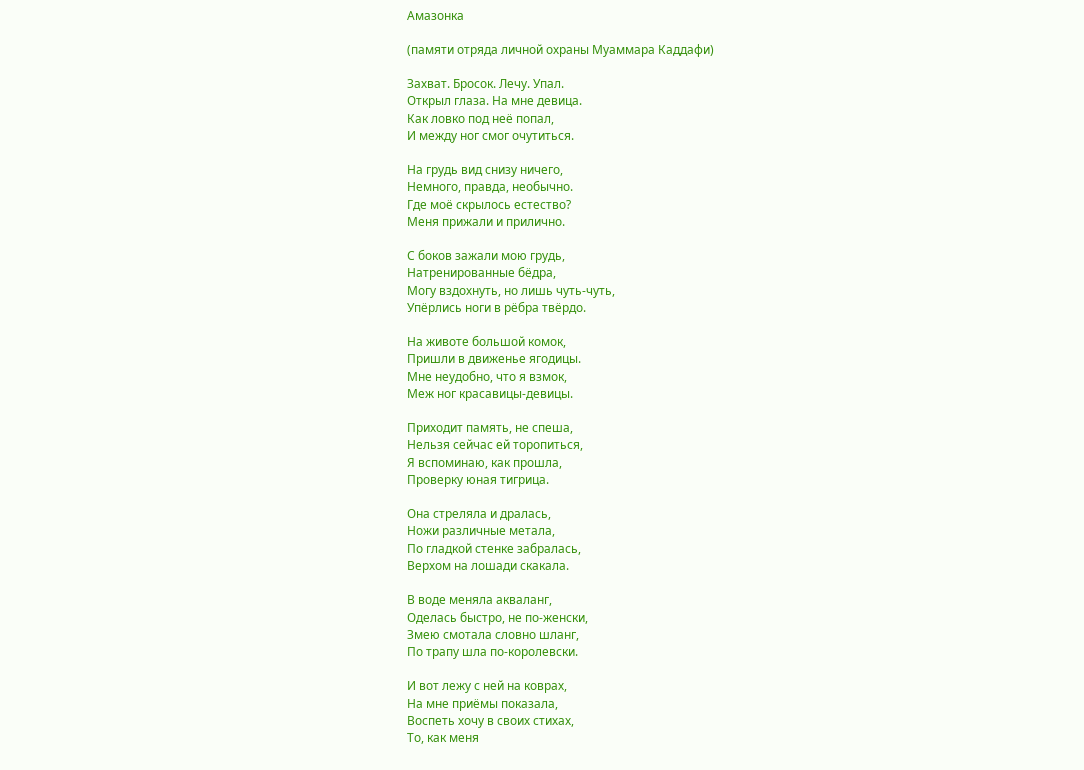Амазонка

(памяти отряда личной охраны Муаммара Каддафи)

Захват. Бросок. Лечу. Упал.
Открыл глаза. На мне девица.
Как ловко под неё попал,
И между ног смог очутиться.

На грудь вид снизу ничего,
Немного, правда, необычно.
Где моё скрылось естество?
Меня прижали и прилично.

С боков зажали мою грудь,
Натренированные бёдра,
Могу вздохнуть, но лишь чуть-чуть,
Упёрлись ноги в рёбра твёрдо.

На животе большой комок,
Пришли в движенье ягодицы.
Мне неудобно, что я взмок,
Меж ног красавицы-девицы.

Приходит память, не спеша,
Нельзя сейчас ей торопиться,
Я вспоминаю, как прошла,
Проверку юная тигрица.

Она стреляла и дралась,
Ножи различные метала,
По гладкой стенке забралась,
Верхом на лошади скакала.

В воде меняла акваланг,
Оделась быстро, не по-женски,
Змею смотала словно шланг,
По трапу шла по-королевски.

И вот лежу с ней на коврах,
На мне приёмы показала,
Воспеть хочу в своих стихах,
То, как меня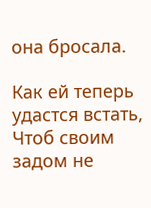она бросала.

Как ей теперь удастся встать,
Чтоб своим задом не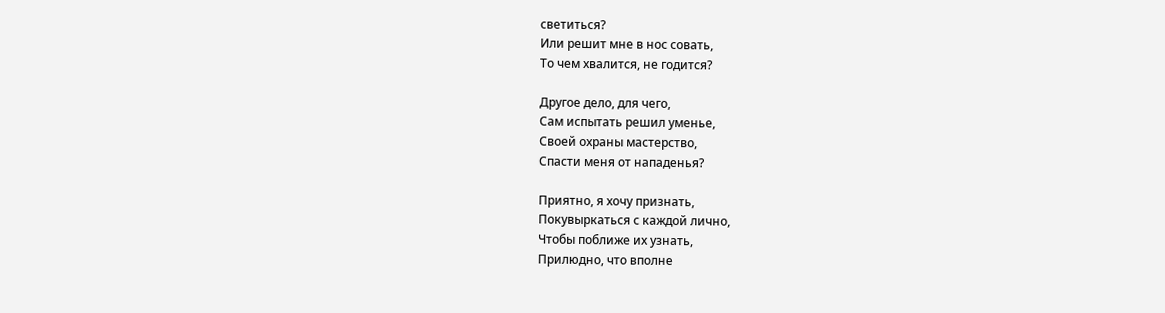светиться?
Или решит мне в нос совать,
То чем хвалится, не годится?

Другое дело, для чего,
Сам испытать решил уменье,
Своей охраны мастерство,
Спасти меня от нападенья?

Приятно, я хочу признать,
Покувыркаться с каждой лично,
Чтобы поближе их узнать,
Прилюдно, что вполне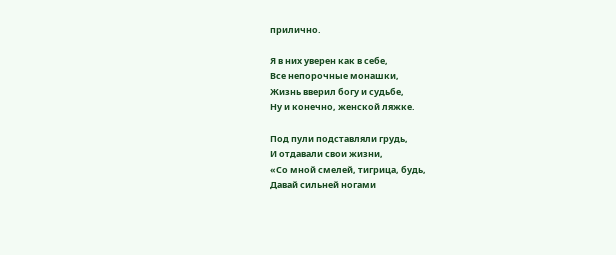прилично.

Я в них уверен как в себе,
Все непорочные монашки,
Жизнь вверил богу и судьбе,
Ну и конечно, женской ляжке.

Под пули подставляли грудь,
И отдавали свои жизни,
«Со мной смелей, тигрица, будь,
Давай сильней ногами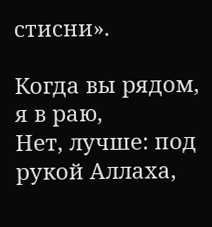стисни».

Когда вы рядом, я в раю,
Нет, лучше: под рукой Аллаха,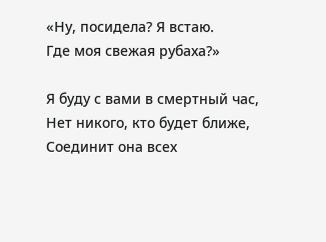«Ну, посидела? Я встаю.
Где моя свежая рубаха?»

Я буду с вами в смертный час,
Нет никого, кто будет ближе,
Соединит она всех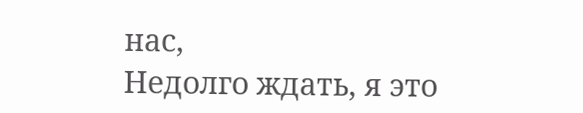нас,
Недолго ждать, я это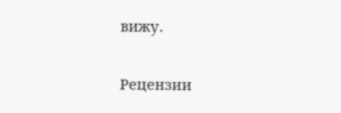вижу.


Рецензии